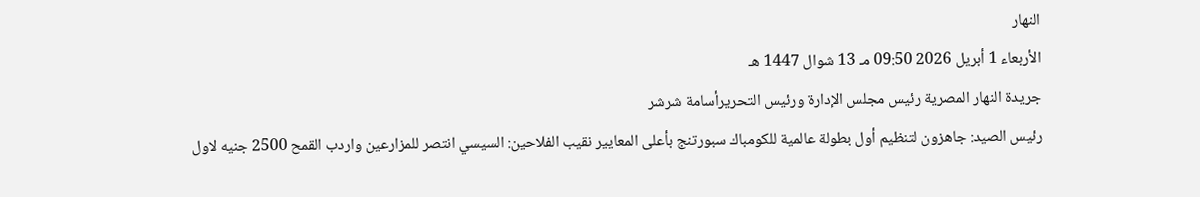النهار
الأربعاء 1 أبريل 2026 09:50 مـ 13 شوال 1447 هـ
جريدة النهار المصرية رئيس مجلس الإدارة ورئيس التحريرأسامة شرشر
رئيس الصيد: جاهزون لتنظيم أول بطولة عالمية للكومباك سبورتنج بأعلى المعايير نقيب الفلاحين: السيسي انتصر للمزارعين واردب القمح 2500 جنيه لاول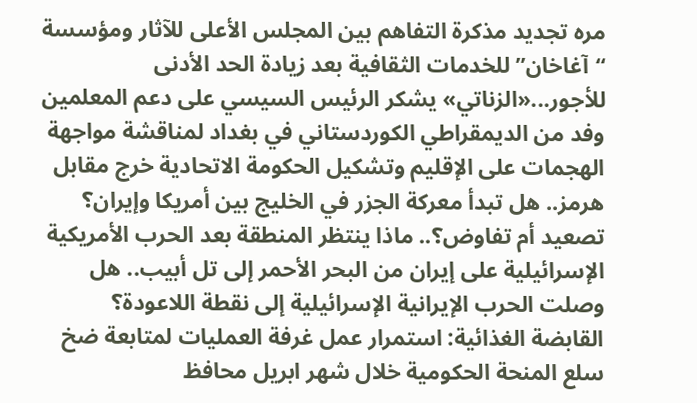مره تجديد مذكرة التفاهم بين المجلس الأعلى للآثار ومؤسسة “آغاخان” للخدمات الثقافية بعد زيادة الحد الأدنى للأجور...«الزناتي» يشكر الرئيس السيسي على دعم المعلمين وفد من الديمقراطي الكوردستاني في بغداد لمناقشة مواجهة الهجمات على الإقليم وتشكيل الحكومة الاتحادية خرج مقابل هرمز.. هل تبدأ معركة الجزر في الخليج بين أمريكا وإيران؟ تصعيد أم تفاوض؟.. ماذا ينتظر المنطقة بعد الحرب الأمريكية الإسرائيلية على إيران من البحر الأحمر إلى تل أبيب.. هل وصلت الحرب الإيرانية الإسرائيلية إلى نقطة اللاعودة؟ القابضة الغذائية: استمرار عمل غرفة العمليات لمتابعة ضخ سلع المنحة الحكومية خلال شهر ابريل محافظ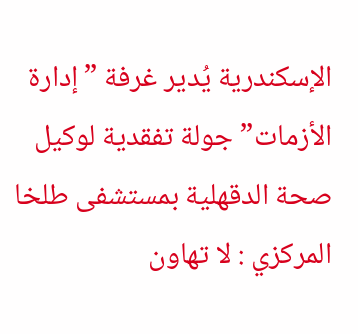الإسكندرية يُدير غرفة ”إدارة الأزمات” جولة تفقدية لوكيل صحة الدقهلية بمستشفى طلخا المركزي : لا تهاون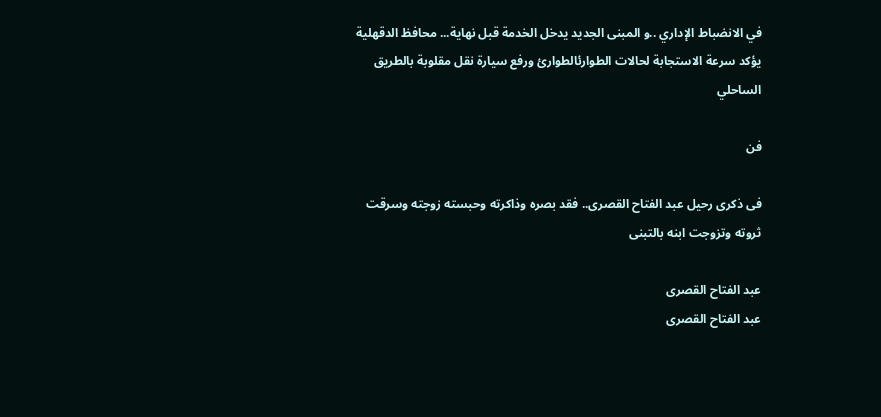في الانضباط الإداري ..و المبنى الجديد يدخل الخدمة قبل نهاية... محافظ الدقهلية يؤكد سرعة الاستجابة لحالات الطوارئالطوارئ ورفع سيارة نقل مقلوبة بالطريق الساحلي

فن

فى ذكرى رحيل عبد الفتاح القصرى.. فقد بصره وذاكرته وحبسته زوجته وسرقت ثروته وتزوجت ابنه بالتبنى

عبد الفتاح القصرى
عبد الفتاح القصرى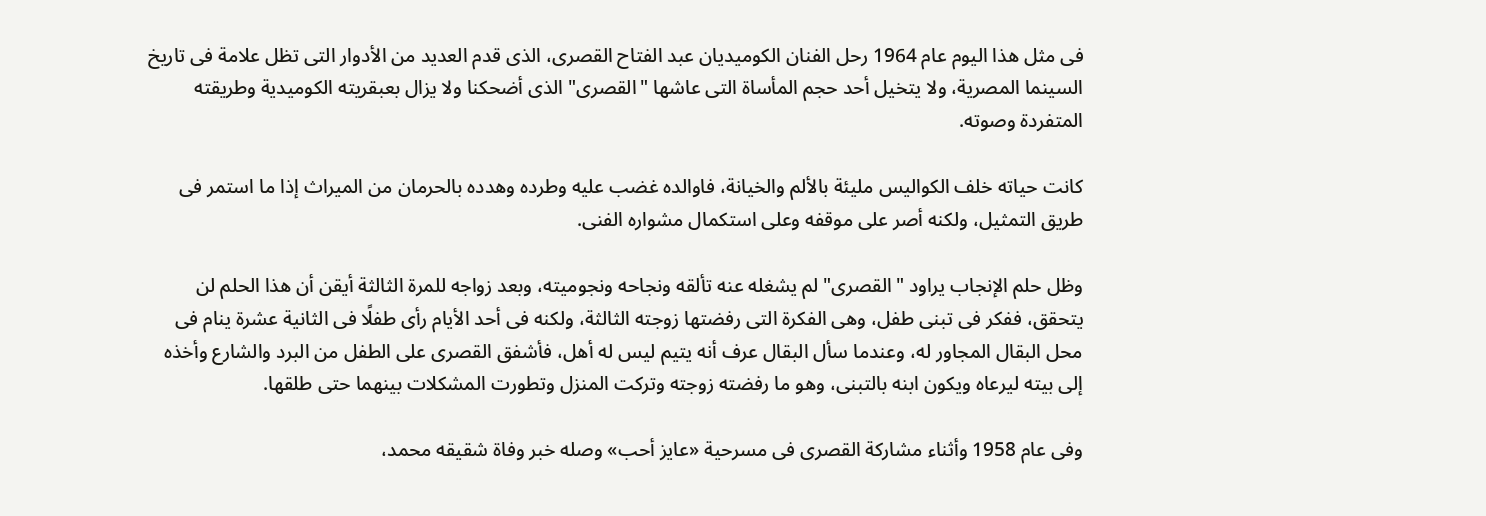فى مثل هذا اليوم عام 1964 رحل الفنان الكوميديان عبد الفتاح القصرى، الذى قدم العديد من الأدوار التى تظل علامة فى تاريخ السينما المصرية، ولا يتخيل أحد حجم المأساة التى عاشها "القصرى" الذى أضحكنا ولا يزال بعبقريته الكوميدية وطريقته المتفردة وصوته.

كانت حياته خلف الكواليس مليئة بالألم والخيانة، فاوالده غضب عليه وطرده وهدده بالحرمان من الميراث إذا ما استمر فى طريق التمثيل، ولكنه أصر على موقفه وعلى استكمال مشواره الفنى.

وظل حلم الإنجاب يراود "القصرى" لم يشغله عنه تألقه ونجاحه ونجوميته، وبعد زواجه للمرة الثالثة أيقن أن هذا الحلم لن يتحقق، ففكر فى تبنى طفل، وهى الفكرة التى رفضتها زوجته الثالثة، ولكنه فى أحد الأيام رأى طفلًا فى الثانية عشرة ينام فى محل البقال المجاور له، وعندما سأل البقال عرف أنه يتيم ليس له أهل، فأشفق القصرى على الطفل من البرد والشارع وأخذه إلى بيته ليرعاه ويكون ابنه بالتبنى، وهو ما رفضته زوجته وتركت المنزل وتطورت المشكلات بينهما حتى طلقها.

وفى عام 1958 وأثناء مشاركة القصرى فى مسرحية «عايز أحب» وصله خبر وفاة شقيقه محمد،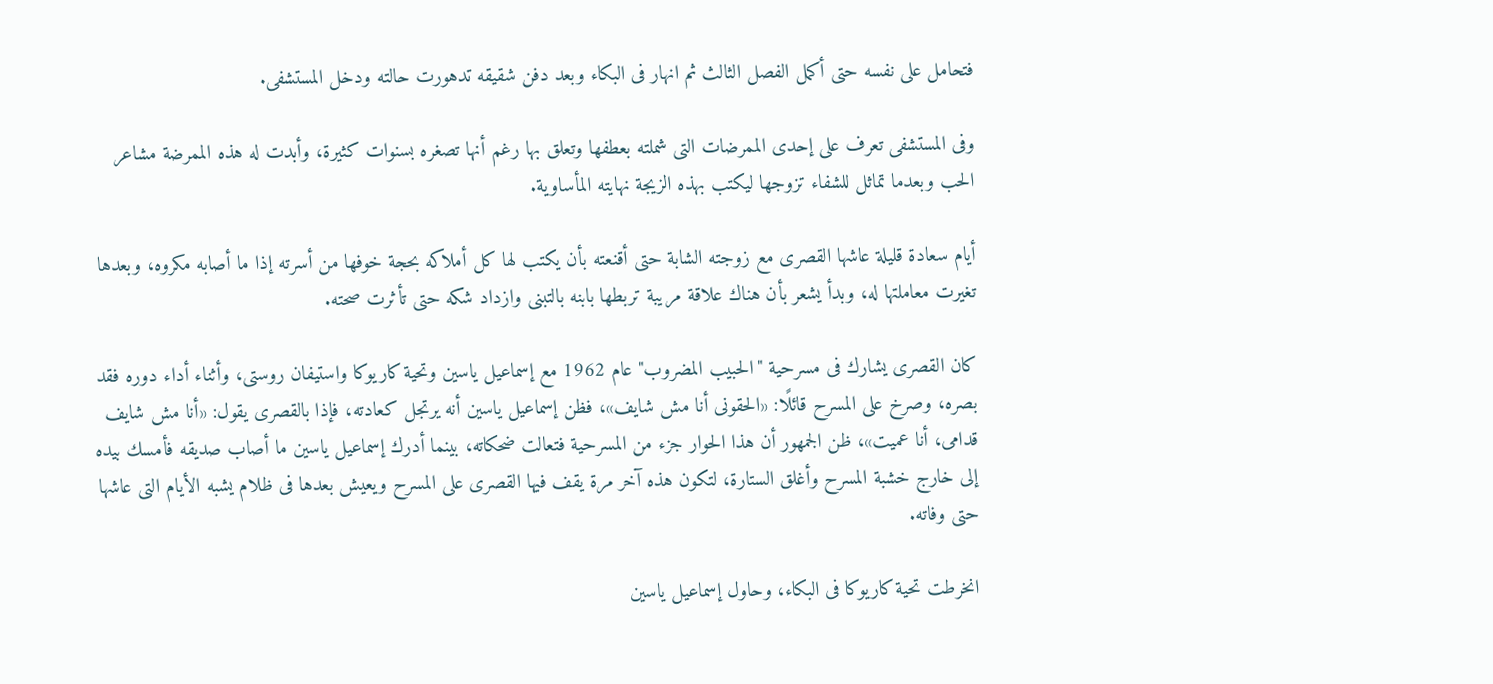فتحامل على نفسه حتى أكمل الفصل الثالث ثم انهار فى البكاء وبعد دفن شقيقه تدهورت حالته ودخل المستشفى.

وفى المستشفى تعرف على إحدى الممرضات التى شملته بعطفها وتعلق بها رغم أنها تصغره بسنوات كثيرة، وأبدت له هذه الممرضة مشاعر الحب وبعدما تماثل للشفاء تزوجها ليكتب بهذه الزيجة نهايته المأساوية.

أيام سعادة قليلة عاشها القصرى مع زوجته الشابة حتى أقنعته بأن يكتب لها كل أملاكه بحجة خوفها من أسرته إذا ما أصابه مكروه، وبعدها تغيرت معاملتها له، وبدأ يشعر بأن هناك علاقة مريبة تربطها بابنه بالتبنى وازداد شكه حتى تأثرت صحته.

كان القصرى يشارك فى مسرحية "الحبيب المضروب" عام 1962 مع إسماعيل ياسين وتحية كاريوكا واستيفان روستى، وأثناء أداء دوره فقد بصره، وصرخ على المسرح قائلًا: «الحقونى أنا مش شايف»، فظن إسماعيل ياسين أنه يرتجل كعادته، فإذا بالقصرى يقول: «أنا مش شايف قدامى، أنا عميت»، ظن الجمهور أن هذا الحوار جزء من المسرحية فتعالت ضحكاته، بينما أدرك إسماعيل ياسين ما أصاب صديقه فأمسك بيده إلى خارج خشبة المسرح وأغلق الستارة، لتكون هذه آخر مرة يقف فيها القصرى على المسرح ويعيش بعدها فى ظلام يشبه الأيام التى عاشها حتى وفاته.

انخرطت تحية كاريوكا فى البكاء، وحاول إسماعيل ياسين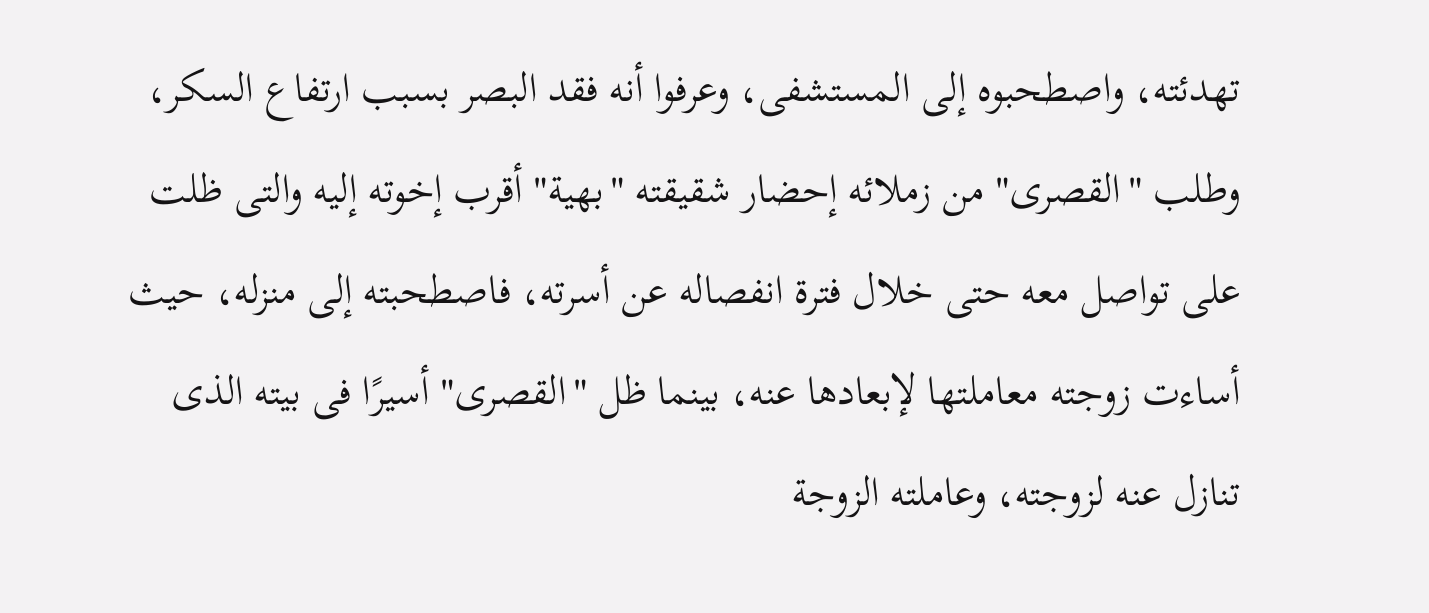تهدئته، واصطحبوه إلى المستشفى، وعرفوا أنه فقد البصر بسبب ارتفاع السكر، وطلب "القصرى" من زملائه إحضار شقيقته "بهية" أقرب إخوته إليه والتى ظلت على تواصل معه حتى خلال فترة انفصاله عن أسرته، فاصطحبته إلى منزله، حيث أساءت زوجته معاملتها لإبعادها عنه، بينما ظل "القصرى" أسيرًا فى بيته الذى تنازل عنه لزوجته، وعاملته الزوجة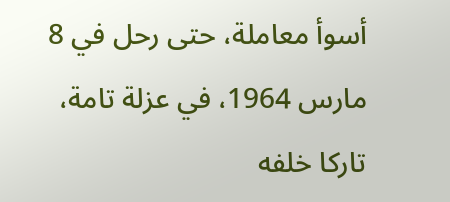أسوأ معاملة، حتى رحل في 8 مارس 1964، في عزلة تامة، تاركا خلفه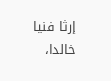إرثا فنيا خالدا،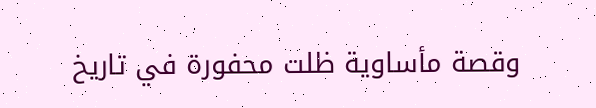وقصة مأساوية ظلت محفورة في تاريخ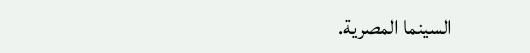السينما المصرية.